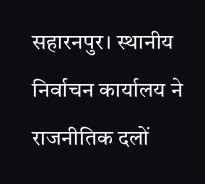सहारनपुर। स्थानीय निर्वाचन कार्यालय ने राजनीतिक दलों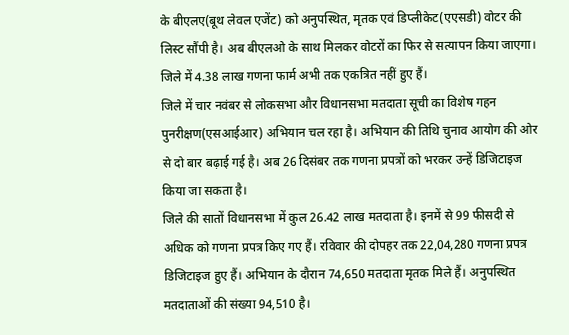के बीएलए(बूथ लेवल एजेंट) को अनुपस्थित, मृतक एवं डिप्लीकेट(एएसडी) वोटर की लिस्ट सौंपी है। अब बीएलओ के साथ मिलकर वोटरों का फिर से सत्यापन किया जाएगा। जिले में 4.38 लाख गणना फार्म अभी तक एकत्रित नहीं हुए हैं।
जिले में चार नवंबर से लोकसभा और विधानसभा मतदाता सूची का विशेष गहन पुनरीक्षण(एसआईआर) अभियान चल रहा है। अभियान की तिथि चुनाव आयोग की ओर से दो बार बढ़ाई गई है। अब 26 दिसंबर तक गणना प्रपत्रों को भरकर उन्हें डिजिटाइज किया जा सकता है।
जिले की सातों विधानसभा में कुल 26.42 लाख मतदाता है। इनमें से 99 फीसदी से अधिक को गणना प्रपत्र किए गए हैं। रविवार की दोपहर तक 22,04,280 गणना प्रपत्र डिजिटाइज हुए हैं। अभियान के दौरान 74,650 मतदाता मृतक मिले हैं। अनुपस्थित मतदाताओं की संख्या 94,510 है।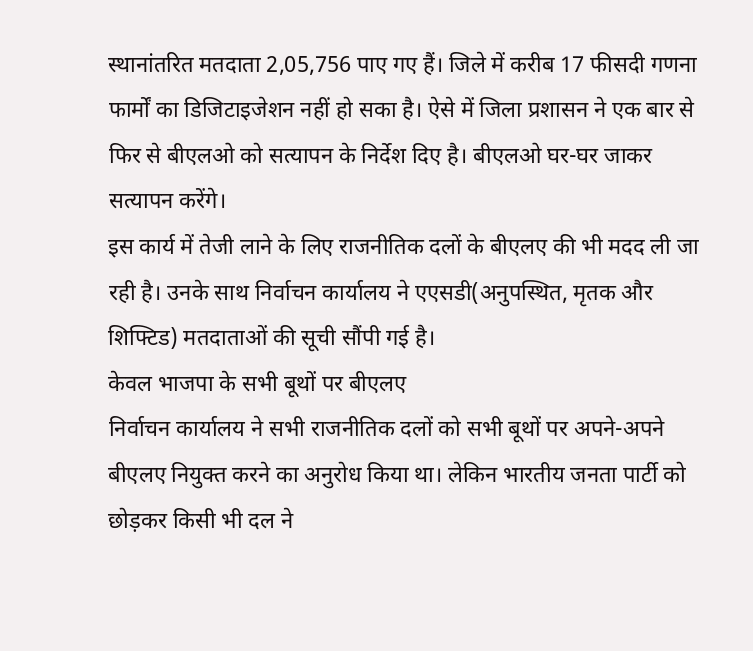स्थानांतरित मतदाता 2,05,756 पाए गए हैं। जिले में करीब 17 फीसदी गणना फार्मों का डिजिटाइजेशन नहीं हो सका है। ऐसे में जिला प्रशासन ने एक बार से फिर से बीएलओ को सत्यापन के निर्देश दिए है। बीएलओ घर-घर जाकर सत्यापन करेंगे।
इस कार्य में तेजी लाने के लिए राजनीतिक दलों के बीएलए की भी मदद ली जा रही है। उनके साथ निर्वाचन कार्यालय ने एएसडी(अनुपस्थित, मृतक और शिफ्टिड) मतदाताओं की सूची सौंपी गई है।
केवल भाजपा के सभी बूथों पर बीएलए
निर्वाचन कार्यालय ने सभी राजनीतिक दलों को सभी बूथों पर अपने-अपने बीएलए नियुक्त करने का अनुरोध किया था। लेकिन भारतीय जनता पार्टी को छोड़कर किसी भी दल ने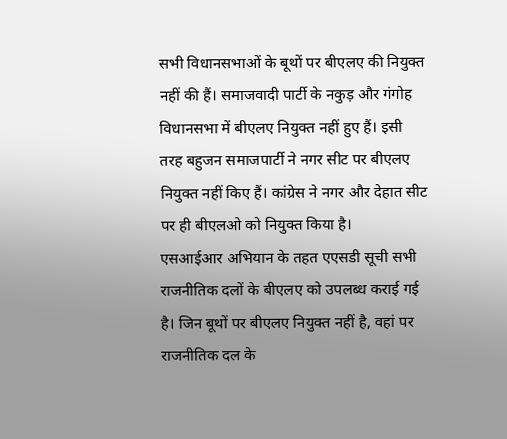सभी विधानसभाओं के बूथों पर बीएलए की नियुक्त नहीं की हैं। समाजवादी पार्टी के नकुड़ और गंगोह विधानसभा में बीएलए नियुक्त नहीं हुए हैं। इसी तरह बहुजन समाजपार्टी ने नगर सीट पर बीएलए नियुक्त नहीं किए हैं। कांग्रेस ने नगर और देहात सीट पर ही बीएलओ को नियुक्त किया है।
एसआईआर अभियान के तहत एएसडी सूची सभी राजनीतिक दलों के बीएलए को उपलब्ध कराई गई है। जिन बूथों पर बीएलए नियुक्त नहीं है, वहां पर राजनीतिक दल के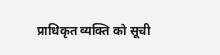प्राधिकृत व्यक्ति को सूची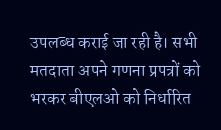उपलब्ध कराई जा रही है। सभी मतदाता अपने गणना प्रपत्रों को भरकर बीएलओ को निर्धारित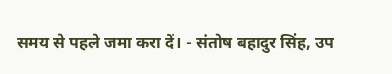समय से पहले जमा करा दें। - संतोष बहादुर सिंह, उप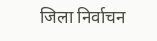जिला निर्वाचन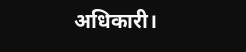अधिकारी।